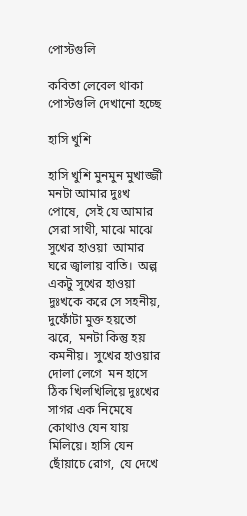পোস্টগুলি

কবিতা লেবেল থাকা পোস্টগুলি দেখানো হচ্ছে

হাসি খুশি

হাসি খুশি মুনমুন মুখার্জ্জী  মনটা আমার দুঃখ পোষে,  সেই যে আমার সেরা সাথী, মাঝে মাঝে সুখের হাওয়া  আমার ঘরে জ্বালায় বাতি।  অল্প একটু সুখের হাওয়া  দুঃখকে করে সে সহনীয়,  দুফোঁটা মুক্ত হয়তো ঝরে,  মনটা কিন্তু হয় কমনীয়।  সুখের হাওয়ার দোলা লেগে  মন হাসে ঠিক খিলখিলিয়ে দুঃখের সাগর এক নিমেষে  কোথাও যেন যায় মিলিয়ে। হাসি যেন ছোঁয়াচে রোগ,  যে দেখে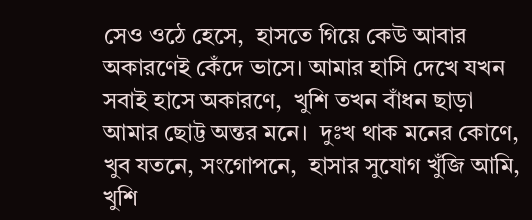সেও ওঠে হেসে,  হাসতে গিয়ে কেউ আবার  অকারণেই কেঁদে ভাসে। আমার হাসি দেখে যখন  সবাই হাসে অকারণে,  খু‌শি তখন বাঁধন ছাড়া  আমার ছোট্ট অন্তর মনে।  দুঃখ থাক মনের কোণে,  খুব যতনে, সংগোপনে,  হাসার সুযোগ খুঁজি আমি, খুশি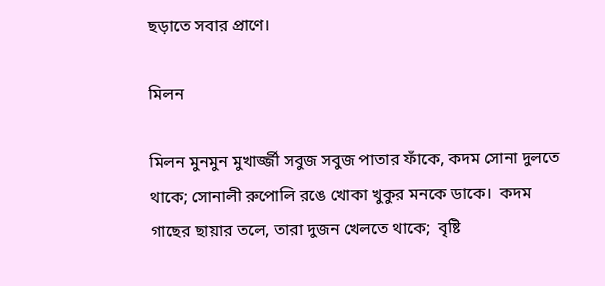ছড়াতে সবার প্রাণে।

মিলন

মিলন মুনমুন মুখার্জ্জী সবুজ সবুজ পাতার ফাঁকে, কদম সোনা দুলতে থাকে; সোনালী রুপোলি রঙে খোকা খুকুর মনকে ডাকে।  কদম গাছের ছায়ার তলে, তারা দুজন খেলতে থাকে;  বৃষ্টি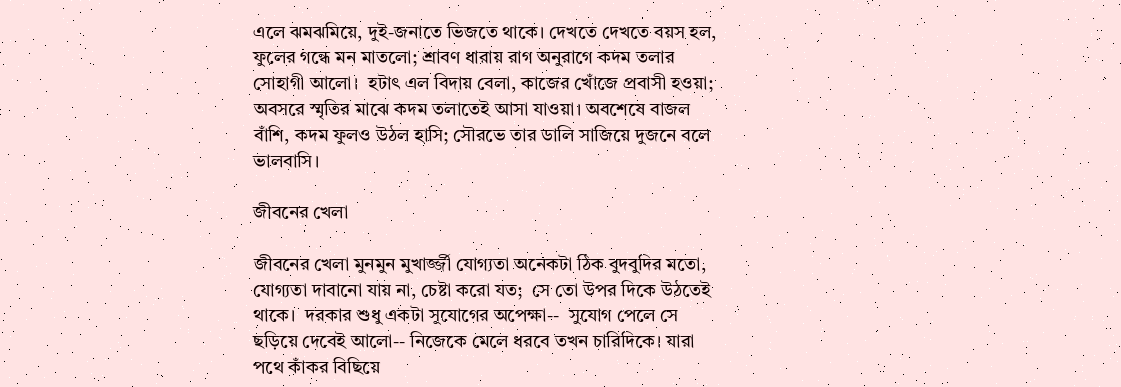এলে ঝমঝমিয়ে, দুই-জনাতে ভিজতে থাকে। দেখতে দেখতে বয়স হল, ফুলের গন্ধে মন মাতলো; শ্রাবণ ধারায় রাগ অনুরাগে কদম তলার সোহাগী আলো।  হটাৎ এল বিদায় বেলা, কাজের খোঁজে প্রবাসী হওয়া; অবসরে স্মৃতির মাঝে কদম তলাতেই আসা যাওয়া। অবশেষে বাজল বাঁশি, কদম ফুলও উঠল হাসি; সৌরভে তার ডালি সাজিয়ে দুজনে বলে ভালবাসি।

জীবনের খেলা

জীবনের খেলা মুনমুন মুখার্জ্জী যোগ্যতা অনেকটা ঠিক বুদবুদির মতো,  যোগ্যতা দাবানো যায় না, চেষ্টা করো যত;  সে তো উপর দিকে উঠতেই থাকে।  দরকার শুধু একটা সুযোগের অপেক্ষা--  সুযোগ পেলে সে ছড়িয়ে দেবেই আলো-- নিজেকে মেলে ধরবে তখন চারিদিকে। যারা পথে কাঁকর বিছিয়ে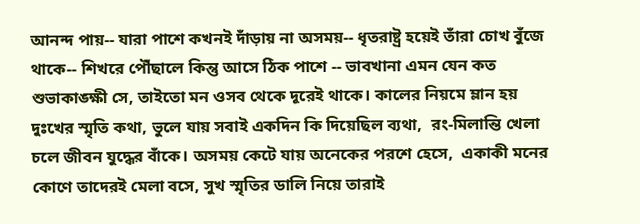আনন্দ পায়-- যারা পাশে কখনই দাঁড়ায় না অসময়-- ধৃতরাষ্ট্র হয়েই তাঁরা চোখ বুঁজে থাকে-- শিখরে পৌঁছালে কিন্তু আসে ঠিক পাশে -- ভাবখানা এমন যেন কত শুভাকাঙ্ক্ষী সে, তাইতো মন ওসব থেকে দূরেই থাকে। কালের নিয়মে ম্লান হয় দুঃখের স্মৃতি কথা, ভুলে যায় সবাই একদিন কি দিয়েছিল ব্যথা,  রং-মিলান্তি খেলা চলে জীবন যুদ্ধের বাঁকে। অসময় কেটে যায় অনেকের পরশে হেসে,  একাকী মনের কোণে তাদেরই মেলা বসে, সুখ স্মৃতির ডালি নিয়ে তারাই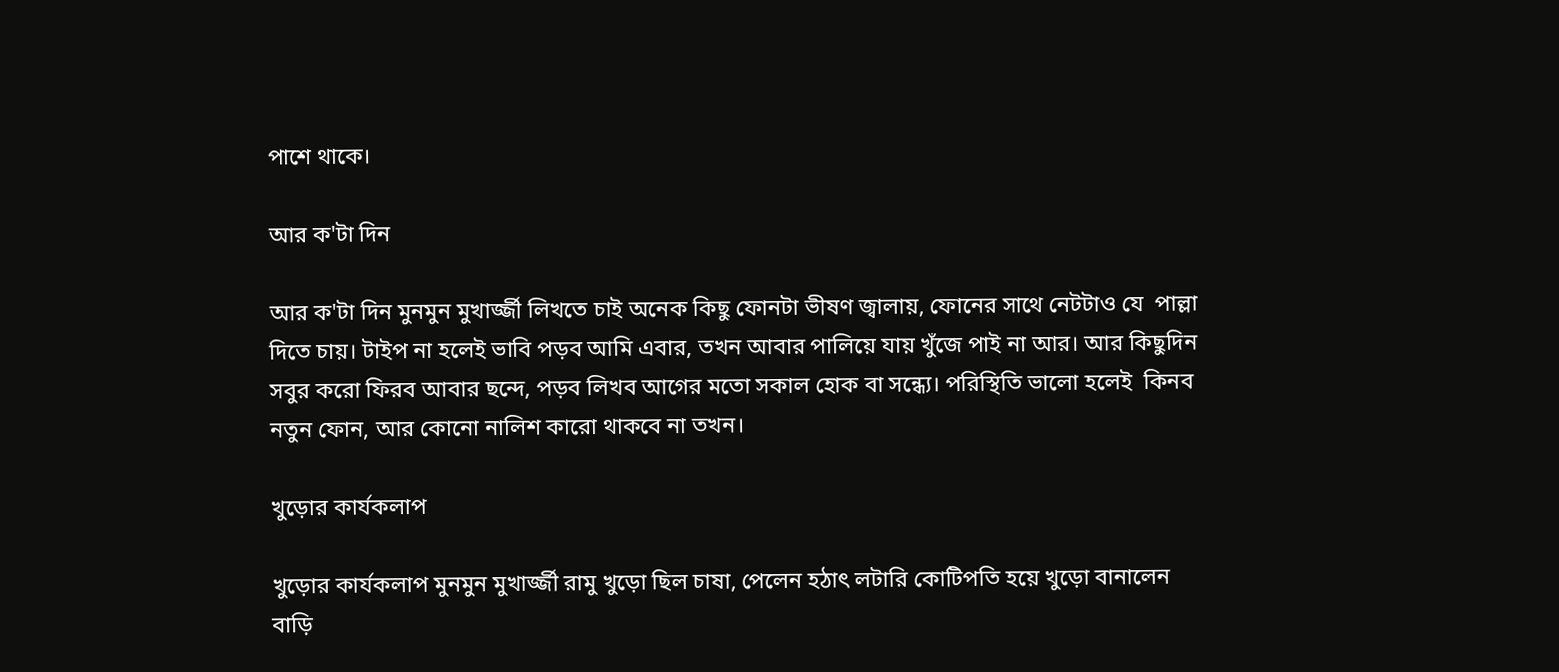পাশে থাকে।

আর ক'টা দিন

আর ক'টা দিন মুনমুন মুখার্জ্জী লিখতে চাই অনেক কিছু ফোনটা ভীষণ জ্বালায়, ফোনের সাথে নেটটাও যে  পাল্লা দিতে চায়। টাইপ না হলেই ভাবি পড়ব আমি এবার, তখন আবার পালিয়ে যায় খুঁজে পাই না আর। আর কিছুদিন সবুর করো ফিরব আবার ছন্দে, পড়ব লিখব আগের মতো সকাল হোক বা সন্ধ্যে। পরিস্থিতি ভালো হলেই  কিনব নতুন ফোন, আর কোনো নালিশ কারো থাকবে না তখন।

খুড়োর কার্যকলাপ

খুড়োর কার্যকলাপ মুনমুন মুখার্জ্জী রামু খুড়ো ছিল চাষা, পেলেন হঠাৎ লটারি কোটিপতি হয়ে খুড়ো বানালেন বাড়ি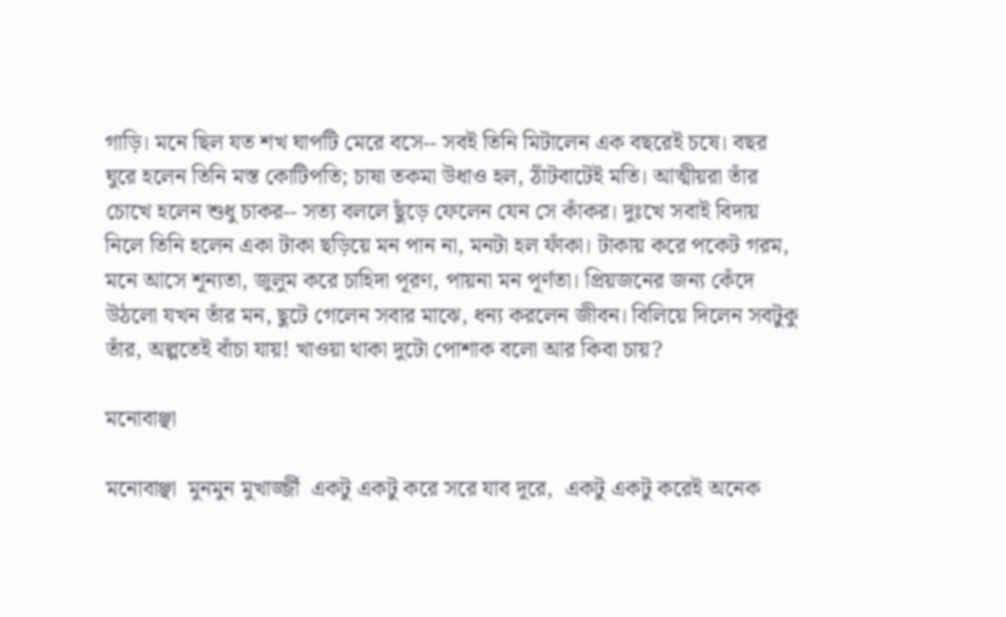গাড়ি। মনে ছিল যত শখ ঘাপটি মেরে বসে-- সবই তিনি মিটালেন এক বছরেই চষে। বছর ঘুরে হলেন তিনি মস্ত কোটিপতি; চাষা তকমা উধাও হল, ঠাঁটবাটেই মতি। আত্মীয়রা তাঁর চোখে হলেন শুধু চাকর-- সত্য বললে ছুঁড়ে ফেলেন যেন সে কাঁকর। দুঃখে সবাই বিদায় নিলে তিনি হলেন একা টাকা ছড়িয়ে মন পান না, মনটা হল ফাঁকা। টাকায় করে পকেট গরম, মনে আসে শূন্যতা, জুলুম করে চাহিদা পূরণ, পায়না মন পূর্ণতা। প্রিয়জনের জন্য কেঁদে উঠলো যখন তাঁর মন, ছুটে গেলেন সবার মাঝে, ধন্য করলেন জীবন। বিলিয়ে দিলেন সবটুকু তাঁর, অল্পতেই বাঁচা যায়! খাওয়া থাকা দুটো পোশাক বলো আর কিবা চায়?

মনোবাঞ্ছা

মনোবাঞ্ছা  মুনমুন মুখার্জ্জী  একটু একটু করে সরে যাব দূরে,  একটু একটু করেই অনেক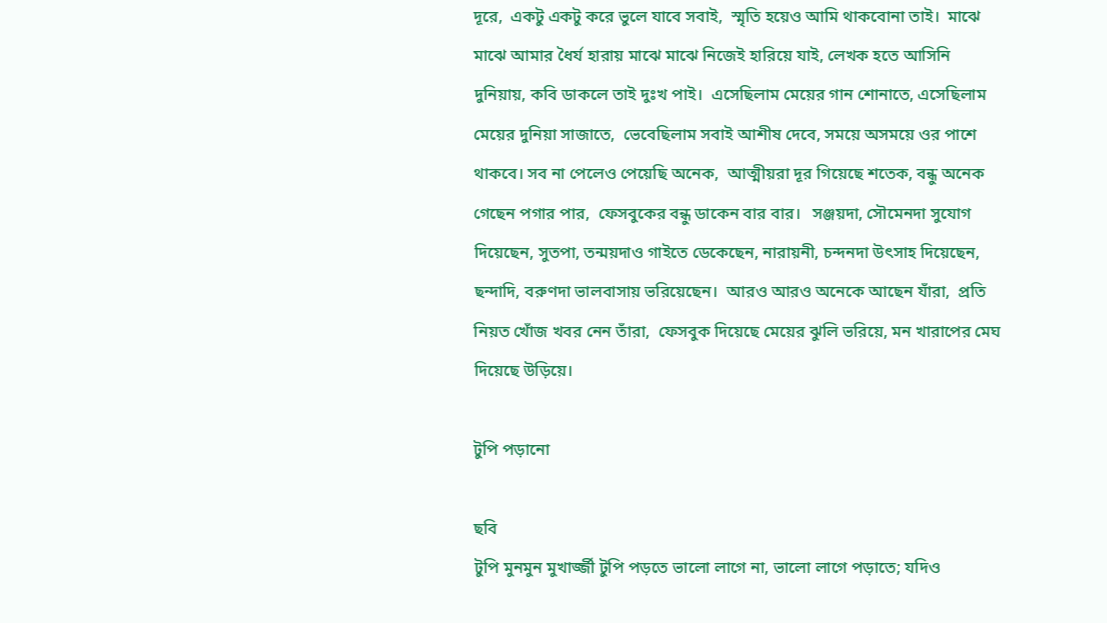দূরে,  একটু একটু করে ভুলে যাবে সবাই,  স্মৃতি হয়েও আমি থাকবোনা তাই।  মাঝে মাঝে আমার ধৈর্য হারায় মাঝে মাঝে নিজেই হারিয়ে যাই, লেখক হতে আসিনি দুনিয়ায়, কবি ডাকলে তাই দুঃখ পাই।  এসেছিলাম মেয়ের গান শোনাতে, এসেছিলাম মেয়ের দুনিয়া সাজাতে,  ভেবেছিলাম সবাই আশীষ দেবে, সময়ে অসময়ে ওর পাশে থাকবে। সব না পেলেও পেয়েছি অনেক,  আত্মীয়রা দূর গিয়েছে শতেক, বন্ধু অনেক গেছেন পগার পার,  ফেসবুকের বন্ধু ডাকেন বার বার।   সঞ্জয়দা, সৌমেনদা সুযোগ দিয়েছেন, সুতপা, তন্ময়দাও গাইতে ডেকেছেন, নারায়নী, চন্দনদা উৎসাহ দিয়েছেন,  ছন্দাদি, বরুণদা ভালবাসায় ভরিয়েছেন।  আরও আরও অনেকে আছেন যাঁরা,  প্রতি নিয়ত খোঁজ খবর নেন তাঁরা,  ফেসবুক দিয়েছে মেয়ের ঝুলি ভরিয়ে, মন খারাপের মেঘ দিয়েছে উড়িয়ে।

টুপি পড়ানো

ছবি
টুপি মুনমুন মুখার্জ্জী টুপি পড়তে ভালো লাগে না, ভালো লাগে পড়াতে; যদিও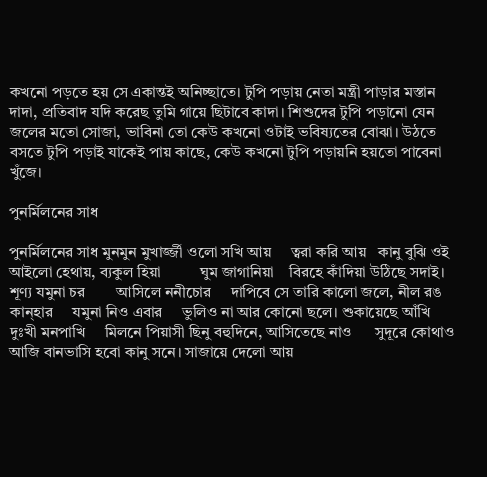কখনো পড়তে হয় সে একান্তই অনিচ্ছাতে। টুপি পড়ায় নেতা মন্ত্রী পাড়ার মস্তান দাদা, প্রতিবাদ যদি করেছ তুমি গায়ে ছিটাবে কাদা। শিশুদের টুপি পড়ানো যেন জলের মতো সোজা, ভাবিনা তো কেউ কখনো ওটাই ভবিষ্যতের বোঝা। উঠতে বসতে টুপি পড়াই যাকেই পায় কাছে, কেউ কখনো টুপি পড়ায়নি হয়তো পাবেনা খুঁজে।

পুনর্মিলনের সাধ

পুনর্মিলনের সাধ মুনমুন মুখার্জ্জী ওলো সখি আয়     ত্বরা করি আয়   কানু বুঝি ওই আইলো হেথায়, ব্যকুল হিয়া          ঘুম জাগানিয়া    বিরহে কাঁদিয়া উঠিছে সদাই। শূণ্য যমুনা চর        আসিলে ননীচোর     দাপিবে সে তারি কালো জলে, নীল রঙ কান্হার     যমুনা নিও এবার     ভুলিও না আর কোনো ছলে। শুকায়েছে আঁখি      দুঃখী মনপাখি     মিলনে পিয়াসী ছিনু বহুদিনে, আসিতেছে নাও      সুদূরে কোথাও    আজি বানভাসি হবো কানু সনে। সাজায়ে দেলো আয়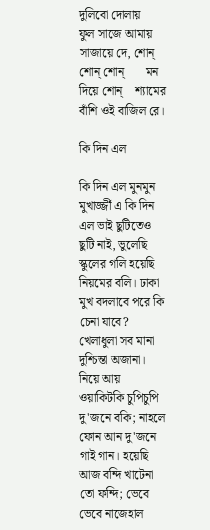দুলিবো দোলায়    ফুল সাজে আমায় সাজায়ে দে, শোন্ শোন্ শোন্       মন দিয়ে শোন্    শ্যামের বাঁশি ওই বাজিল রে।

কি দিন এল

কি দিন এল মুনমুন মুখার্জ্জী এ কি দিন এল ভাই ছুটিতেও ছুটি নাই, ভুলেছি স্কুলের গলি হয়েছি নিয়মের বলি। ঢাকা মুখ বদলাবে পরে কি চেনা যাবে? খেলাধুলা সব মানা দুশ্চিন্তা অজানা। নিয়ে আয় ওয়াকিটকি চুপিচুপি দু'জনে বকি; নাহলে ফোন আন দু'জনে গাই গান। হয়েছি আজ বন্দি খাটেনা তো ফন্দি; ভেবে ভেবে নাজেহাল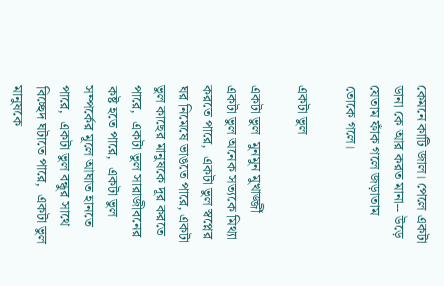কেমনে কাটি জাল। পেলে একটা ডানা কে আর করত মানা-- উড়ে যেতাম ফাঁক গলে জড়াতাম তোকে গলে।

একটা ভুল

একটা ভুল  মুনমুন মুখার্জ্জী  একটা ভুল অনেক সত্যকে মিথ্যা করতে পারে,  একটা ভুল স্বপ্নের ঘর নিমেষে ভাঙতে পারে, একটা ভুল কাছের মানুষকে দূর করতে পারে,  একটা ভুল সারাজীবনের কষ্ট হতে পারে,  একটা ভুল সম্পর্কের মূলে আঘাত হানতে পারে,  একটা ভুল বন্ধুর সাথে বিচ্ছেদ ঘটাতে পারে,  একটা ভুল মানুষকে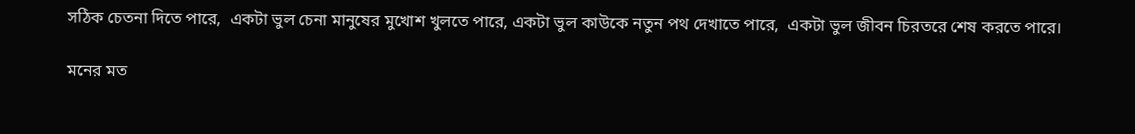সঠিক চেতনা দিতে পারে,  একটা ভুল চেনা মানুষের মুখোশ খুলতে পারে, একটা ভুল কাউকে নতুন পথ দেখাতে পারে,  একটা ভুল জীবন চিরতরে শেষ করতে পারে।

মনের মত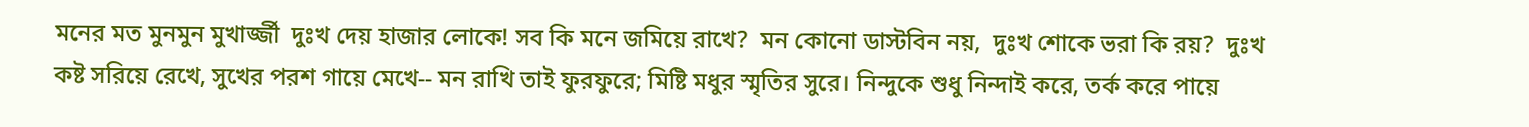মনের মত মুনমুন মুখার্জ্জী  দুঃখ দেয় হাজার লোকে! সব কি মনে জমিয়ে রাখে?  মন কোনো ডাস্টবিন নয়,  দুঃখ শোকে ভরা কি রয়?  দুঃখ কষ্ট সরিয়ে রেখে, সুখের পরশ গায়ে মেখে-- মন রাখি তাই ফুরফুরে; মিষ্টি মধুর স্মৃতির সুরে। নিন্দুকে শুধু নিন্দাই করে, তর্ক করে পায়ে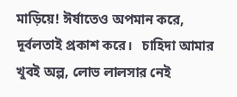মাড়িয়ে! ঈর্ষাতেও অপমান করে,  দূর্বলতাই প্রকাশ করে।   চাহিদা আমার খুবই অল্প, লোভ লালসার নেই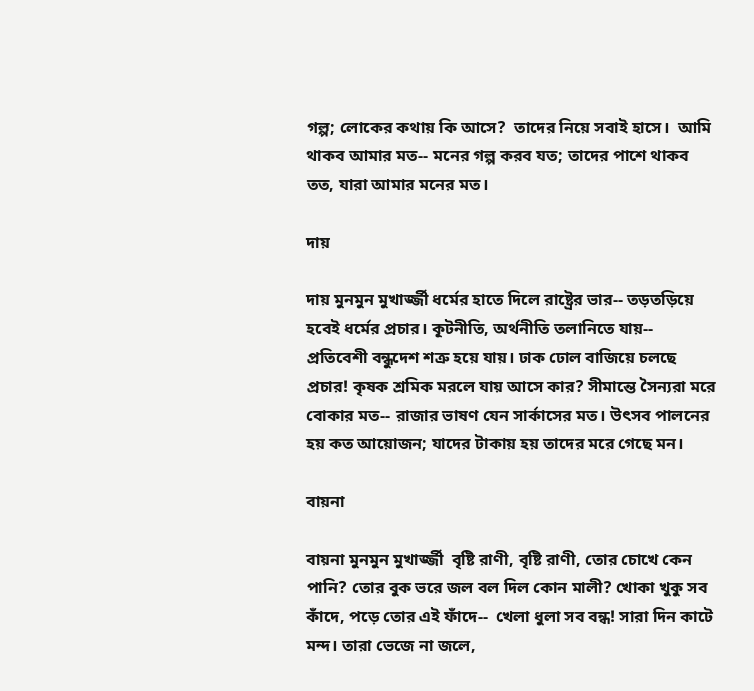গল্প; লোকের কথায় কি আসে?  তাদের নিয়ে সবাই হাসে।  আমি থাকব আমার মত-- মনের গল্প করব যত; তাদের পাশে থাকব তত, যারা আমার মনের মত।

দায়

দায় মুনমুন মুখার্জ্জী ধর্মের হাতে দিলে রাষ্ট্রের ভার-- তড়তড়িয়ে হবেই ধর্মের প্রচার। কূটনীতি, অর্থনীতি তলানিতে যায়-- প্রতিবেশী বন্ধুদেশ শত্রু হয়ে যায়। ঢাক ঢোল বাজিয়ে চলছে প্রচার! কৃষক শ্রমিক মরলে যায় আসে কার? সীমান্তে সৈন্যরা মরে বোকার মত-- রাজার ভাষণ যেন সার্কাসের মত। উৎসব পালনের হয় কত আয়োজন; যাদের টাকায় হয় তাদের মরে গেছে মন।

বায়না

বায়না মুনমুন মুখার্জ্জী  বৃষ্টি রাণী, বৃষ্টি রাণী, তোর চোখে কেন পানি? তোর বুক ভরে জল বল দিল কোন মালী? খোকা খুকু সব কাঁদে, পড়ে তোর এই ফাঁদে--  খেলা ধুলা সব বন্ধ! সারা দিন কাটে মন্দ। তারা ভেজে না জলে,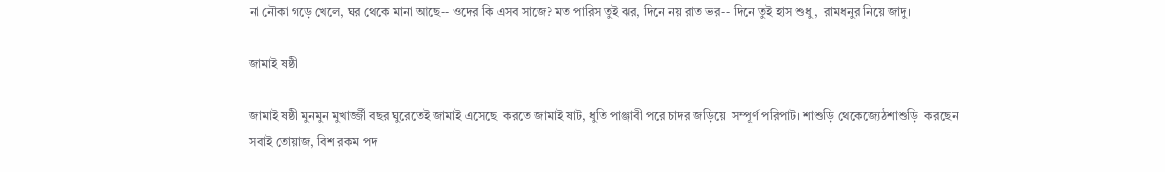না নৌকা গড়ে খেলে, ঘর থেকে মানা আছে-- ওদের কি এসব সাজে? মত পারিস তুই ঝর, দিনে নয় রাত ভর-- দিনে তুই হাস শুধু,  রামধনুর নিয়ে জাদু।

জামাই ষষ্ঠী

জামাই ষষ্ঠী মুনমুন মুখার্জ্জী বছর ঘুরেতেই জামাই এসেছে  করতে জামাই ষাট, ধুতি পাঞ্জাবী পরে চাদর জড়িয়ে  সম্পূর্ণ পরিপাট। শাশুড়ি থেকেজ্যেঠশাশুড়ি  করছেন সবাই তোয়াজ, বিশ রকম পদ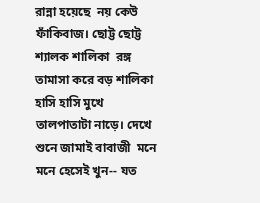রান্না হয়েছে  নয় কেউ ফাঁকিবাজ। ছোট্ট ছোট্ট শ্যালক শালিকা  রঙ্গ তামাসা করে বড় শালিকা হাসি হাসি মুখে  তালপাতাটা নাড়ে। দেখে শুনে জামাই বাবাজী  মনে মনে হেসেই খুন-- যত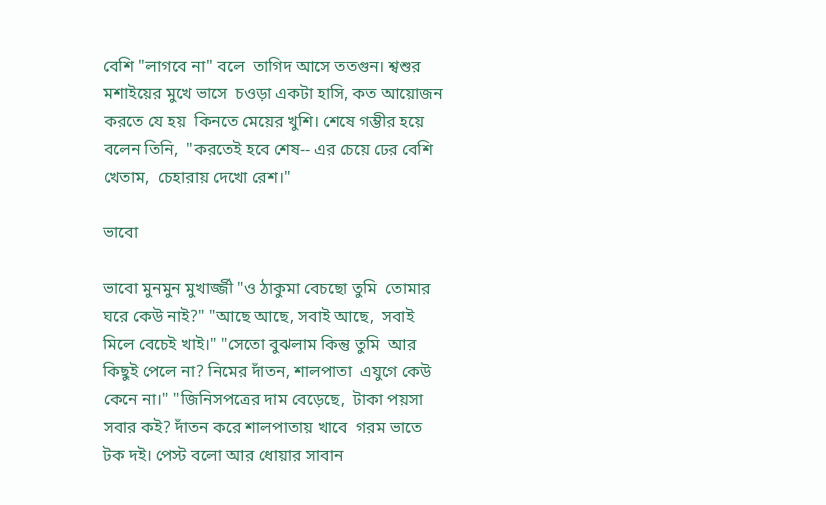বেশি "লাগবে না" বলে  তাগিদ আসে ততগুন। শ্বশুর মশাইয়ের মুখে ভাসে  চওড়া একটা হাসি, কত আয়োজন করতে যে হয়  কিনতে মেয়ের খুশি। শেষে গম্ভীর হয়ে বলেন তিনি,  "করতেই হবে শেষ-- এর চেয়ে ঢের বেশি খেতাম,  চেহারায় দেখো রেশ।"

ভাবো

ভাবো মুনমুন মুখার্জ্জী "ও ঠাকুমা বেচছো তুমি  তোমার ঘরে কেউ নাই?" "আছে আছে, সবাই আছে,  সবাই মিলে বেচেই খাই।" "সেতো বুঝলাম কিন্তু তুমি  আর কিছুই পেলে না? নিমের দাঁতন, শালপাতা  এযুগে কেউ কেনে না।" "জিনিসপত্রের দাম বেড়েছে,  টাকা পয়সা সবার কই? দাঁতন করে শালপাতায় খাবে  গরম ভাতে টক দই। পেস্ট বলো আর ধোয়ার সাবান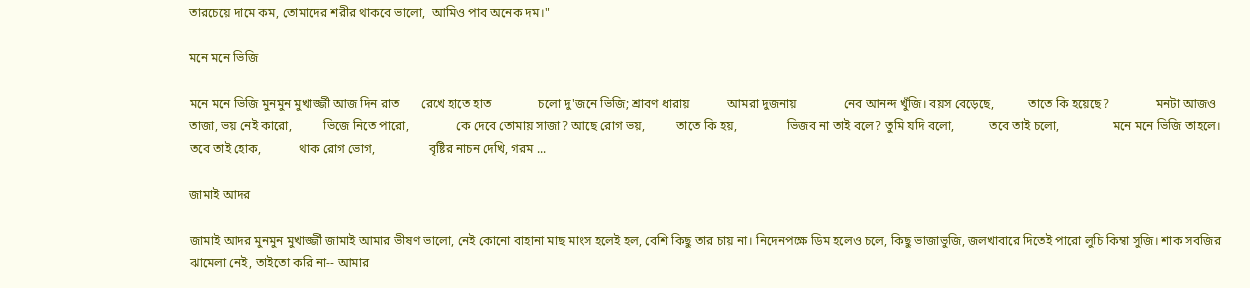তারচেয়ে দামে কম, তোমাদের শরীর থাকবে ভালো,  আমিও পাব অনেক দম।"

মনে মনে ভিজি

মনে মনে ভিজি মুনমুন মুখার্জ্জী আজ দিন রাত       রেখে হাতে হাত               চলো দু'জনে ভিজি; শ্রাবণ ধারায়            আমরা দুজনায়               নেব আনন্দ খুঁজি। বয়স বেড়েছে,           তাতে কি হয়েছে?               মনটা আজও তাজা, ভয় নেই কারো,          ভিজে নিতে পারো,               কে দেবে তোমায় সাজা? আছে রোগ ভয়,          তাতে কি হয়,                ভিজব না তাই বলে? তুমি যদি বলো,           তবে তাই চলো,                 মনে মনে ভিজি তাহলে। তবে তাই হোক,            থাক রোগ ভোগ,                 বৃষ্টির নাচন দেখি, গরম ...

জামাই আদর

জামাই আদর মুনমুন মুখার্জ্জী জামাই আমার ভীষণ ভালো, নেই কোনো বাহানা মাছ মাংস হলেই হল, বেশি কিছু তার চায় না। নিদেনপক্ষে ডিম হলেও চলে, কিছু ভাজাভুজি, জলখাবারে দিতেই পারো লুচি কিম্বা সুজি। শাক সবজির ঝামেলা নেই, তাইতো করি না-- আমার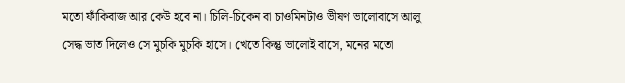মতো ফাঁকিবাজ আর কেউ হবে না। চিলি-চিকেন বা চাওমিনটাও ভীষণ ভালোবাসে আলু সেদ্ধ ভাত দিলেও সে মুচকি মুচকি হাসে। খেতে কিন্তু ভালোই বাসে, মনের মতো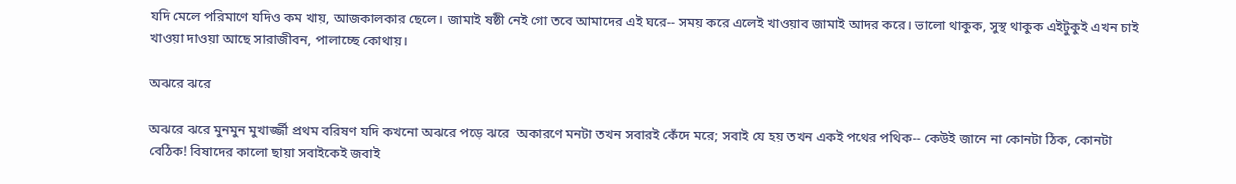যদি মেলে পরিমাণে যদিও কম খায়, আজকালকার ছেলে। জামাই ষষ্ঠী নেই গো তবে আমাদের এই ঘরে-- সময় করে এলেই খাওয়াব জামাই আদর করে। ভালো থাকুক, সুস্থ থাকুক এইটুকুই এখন চাই খাওয়া দাওয়া আছে সারাজীবন, পালাচ্ছে কোথায়।

অঝরে ঝরে

অঝরে ঝরে মুনমুন মুখার্জ্জী প্রথম বরিষণ যদি কখনো অঝরে পড়ে ঝরে  অকারণে মনটা তখন সবারই কেঁদে মরে; সবাই যে হয় তখন একই পথের পথিক-- কেউই জানে না কোনটা ঠিক, কোনটা বেঠিক! বিষাদের কালো ছায়া সবাইকেই জবাই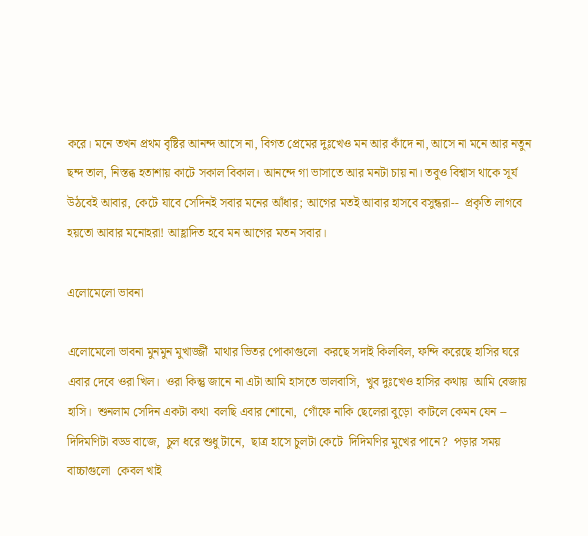করে। মনে তখন প্রথম বৃষ্টির আনন্দ আসে না, বিগত প্রেমের দুঃখেও মন আর কাঁদে না, আসে না মনে আর নতুন ছন্দ তাল, নিস্তব্ধ হতাশায় কাটে সকাল বিকাল। আনন্দে গা ভাসাতে আর মনটা চায় না। তবুও বিশ্বাস থাকে সূর্য উঠবেই আবার, কেটে যাবে সেদিনই সবার মনের আঁধার; আগের মতই আবার হাসবে বসুন্ধরা--  প্রকৃতি লাগবে হয়তো আবার মনোহরা! আহ্লাদিত হবে মন আগের মতন সবার।

এলোমেলো ভাবনা

এলোমেলো ভাবনা মুনমুন মুখার্জ্জী  মাথার ভিতর পোকাগুলো  করছে সদাই কিলবিল, ফন্দি করেছে হাসির ঘরে  এবার দেবে ওরা খিল।  ওরা কিন্তু জানে না এটা আমি হাসতে ভালবাসি,  খুব দুঃখেও হাসির কথায়  আমি বেজায় হাসি।  শুনলাম সেদিন একটা কথা  বলছি এবার শোনো,  গোঁফে নাকি ছেলেরা বুড়ো  কাটলে কেমন যেন -- দিদিমণিটা বড্ড বাজে,  চুল ধরে শুধু টানে,  ছাত্র হাসে চুলটা কেটে  দিদিমণির মুখের পানে?  পড়ার সময় বাচ্চাগুলো  কেবল খাই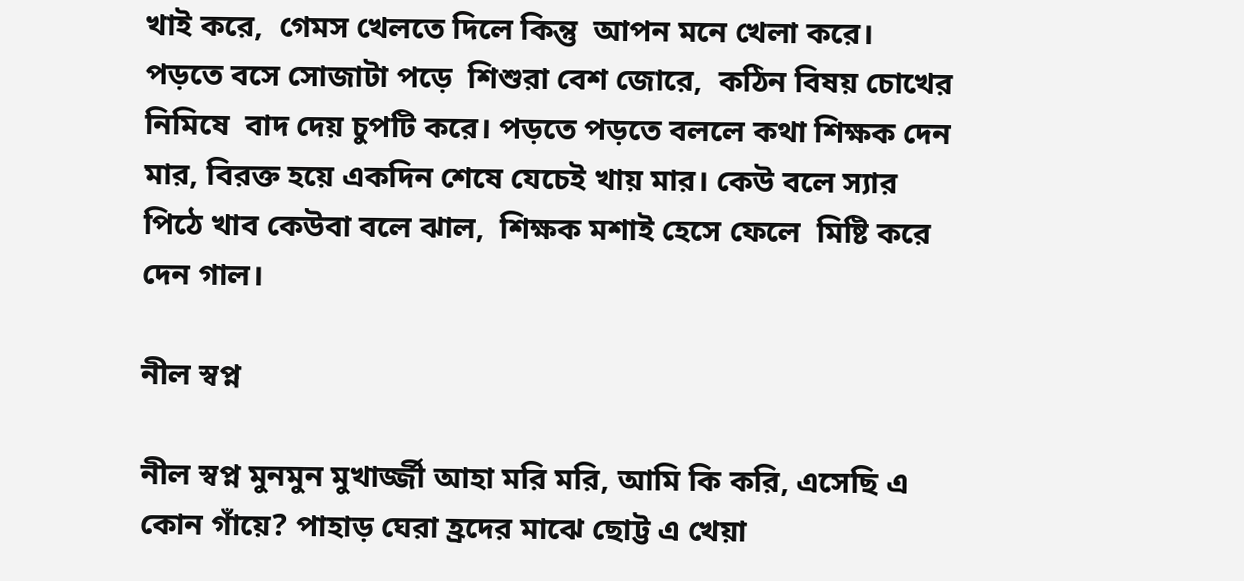খাই করে,  গেমস খেলতে দিলে কিন্তু  আপন মনে খেলা করে।  পড়তে বসে সোজাটা পড়ে  শিশুরা বেশ জোরে,  কঠিন বিষয় চোখের নিমিষে  বাদ দেয় চুপটি করে। পড়তে পড়তে বললে কথা শিক্ষক দেন মার, বিরক্ত হয়ে একদিন শেষে যেচেই খায় মার। কেউ বলে স্যার পিঠে খাব কেউবা বলে ঝাল,  শিক্ষক মশাই হেসে ফেলে  মিষ্টি করে দেন গাল।

নীল স্বপ্ন

নীল স্বপ্ন মুনমুন মুখার্জ্জী আহা মরি মরি, আমি কি করি, এসেছি এ কোন গাঁয়ে? পাহাড় ঘেরা হ্রদের মাঝে ছোট্ট এ খেয়া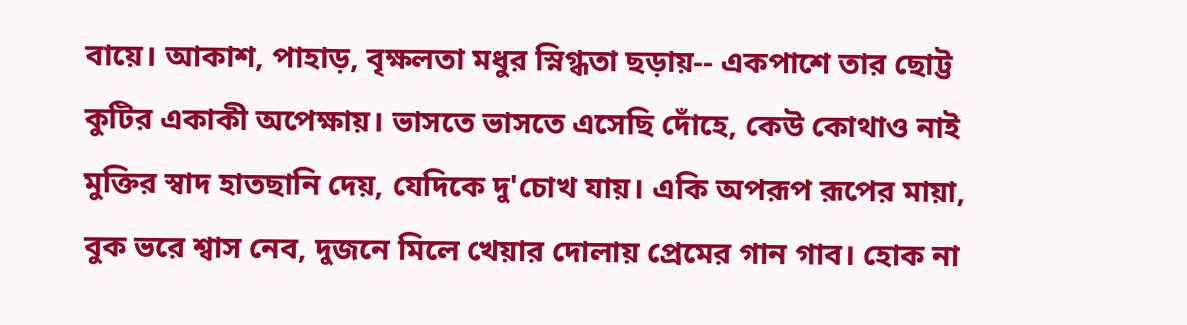বায়ে। আকাশ, পাহাড়, বৃক্ষলতা মধুর স্নিগ্ধতা ছড়ায়-- একপাশে তার ছোট্ট কুটির একাকী অপেক্ষায়। ভাসতে ভাসতে এসেছি দোঁহে, কেউ কোথাও নাই মুক্তির স্বাদ হাতছানি দেয়, যেদিকে দু'চোখ যায়। একি অপরূপ রূপের মায়া, বুক ভরে শ্বাস নেব, দুজনে মিলে খেয়ার দোলায় প্রেমের গান গাব। হোক না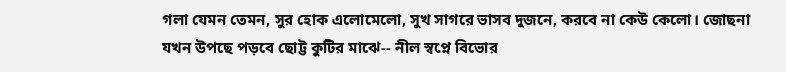গলা যেমন তেমন, সুর হোক এলোমেলো, সুখ সাগরে ভাসব দুজনে, করবে না কেউ কেলো। জোছনা যখন উপছে পড়বে ছোট্ট কুটির মাঝে-- নীল স্বপ্নে বিভোর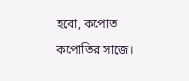হবো, কপোত কপোতির সাজে।